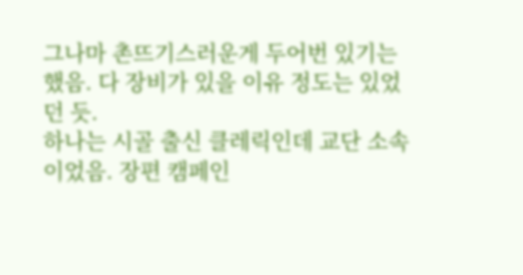그나마 촌뜨기스러운게 두어번 있기는 했음. 다 장비가 있을 이유 정도는 있었던 듯.
하나는 시골 출신 클레릭인데 교단 소속이었음. 장편 캠페인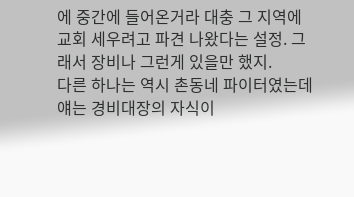에 중간에 들어온거라 대충 그 지역에 교회 세우려고 파견 나왔다는 설정. 그래서 장비나 그런게 있을만 했지.
다른 하나는 역시 촌동네 파이터였는데 얘는 경비대장의 자식이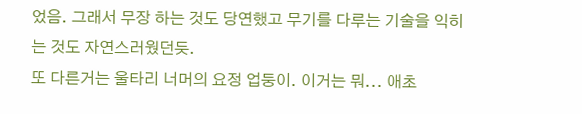었음. 그래서 무장 하는 것도 당연했고 무기를 다루는 기술을 익히는 것도 자연스러웠던듯.
또 다른거는 울타리 너머의 요정 업둥이. 이거는 뭐... 애초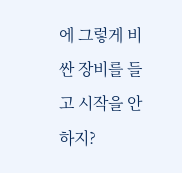에 그렇게 비싼 장비를 들고 시작을 안하지?